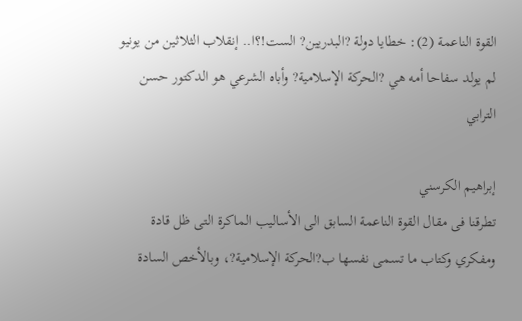القوة الناعمة (2): خطايا دولة ?البدريين? الست!؟ا.. إنقلاب الثلاثين من يونيو لم يولد سفاحا أمه هي ?الحركة الإسلامية? وأباه الشرعي هو الدكتور حسن الترابي

إبراهيم الكرسني
تطرقنا فى مقال القوة الناعمة السابق الى الأساليب الماكرة التى ظل قادة ومفكري وكتاب ما تسمى نفسها ب?الحركة الإسلامية?، وبالأخص السادة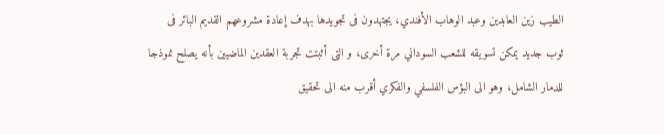الطيب زين العابدين وعبد الوهاب الأفندي، يجتهدون فى تجويدها بهدف إعادة مشروعهم القديم البائر فى ثوب جديد يمكن تسويقه للشعب السوداني مرة أخرى، و التى أثبتت تجربة العقدين الماضيين بأنه يصلح نموذجا للدمار الشامل، وهو الى البؤس الفلسفي والفكري أقرب منه الى تحقيق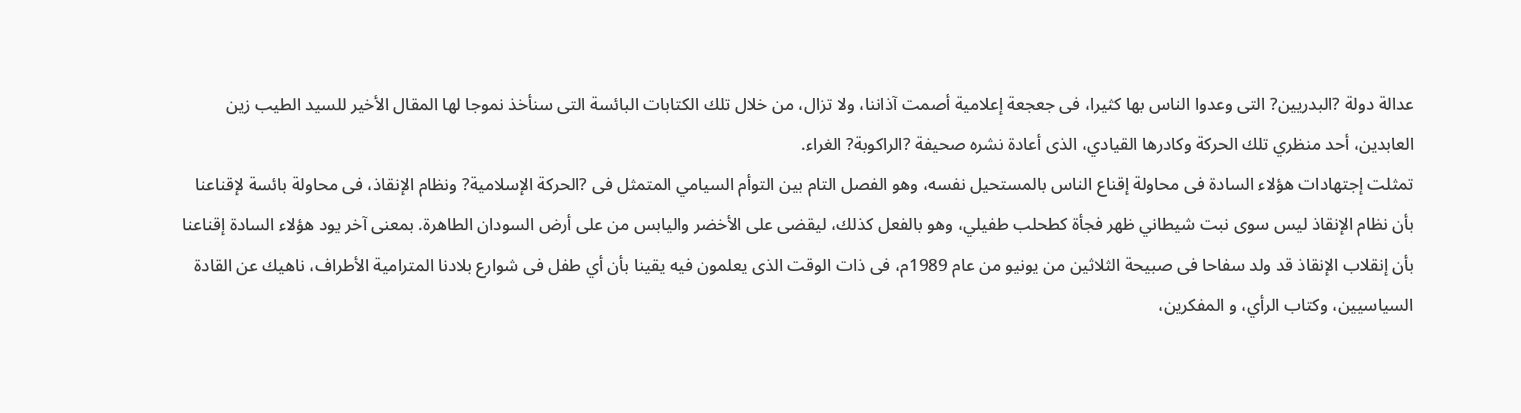عدالة دولة ?البدريين? التى وعدوا الناس بها كثيرا، فى جعجعة إعلامية أصمت آذاننا، ولا تزال، من خلال تلك الكتابات البائسة التى سنأخذ نموجا لها المقال الأخير للسيد الطيب زين العابدين، أحد منظري تلك الحركة وكادرها القيادي، الذى أعادة نشره صحيفة ?الراكوبة? الغراء.
تمثلت إجتهادات هؤلاء السادة فى محاولة إقناع الناس بالمستحيل نفسه، وهو الفصل التام بين التوأم السيامي المتمثل فى ?الحركة الإسلامية? ونظام الإنقاذ، فى محاولة بائسة لإقناعنا بأن نظام الإنقاذ ليس سوى نبت شيطاني ظهر فجأة كطحلب طفيلي، وهو بالفعل كذلك، ليقضى على الأخضر واليابس من على أرض السودان الطاهرة. بمعنى آخر يود هؤلاء السادة إقناعنا بأن إنقلاب الإنقاذ قد ولد سفاحا فى صبيحة الثلاثين من يونيو من عام 1989م، فى ذات الوقت الذى يعلمون فيه يقينا بأن أي طفل فى شوارع بلادنا المترامية الأطراف، ناهيك عن القادة السياسيين، وكتاب الرأي، و المفكرين،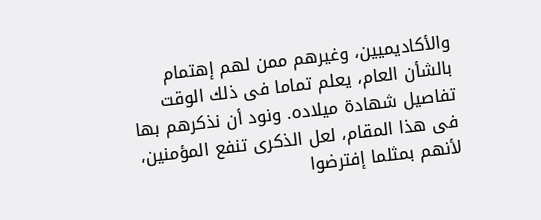والأكاديميين، وغيرهم ممن لهم إهتمام بالشأن العام، يعلم تماما فى ذلك الوقت تفاصيل شهادة ميلاده. ونود أن نذكرهم بها فى هذا المقام، لعل الذكرى تنفع المؤمنين، لأنهم بمثلما إفترضوا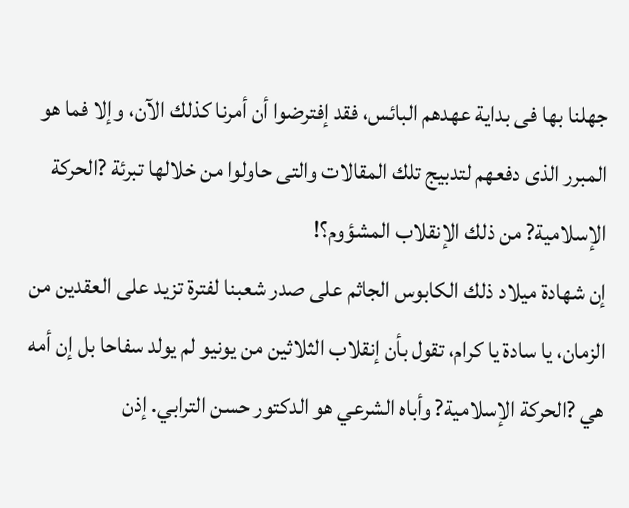جهلنا بها فى بداية عهدهم البائس، فقد إفترضوا أن أمرنا كذلك الآن، وإلا فما هو المبرر الذى دفعهم لتدبيج تلك المقالات والتى حاولوا من خلالها تبرئة ?الحركة الإسلامية? من ذلك الإنقلاب المشؤوم؟!
إن شهادة ميلاد ذلك الكابوس الجاثم على صدر شعبنا لفترة تزيد على العقدين من الزمان، يا سادة يا كرام، تقول بأن إنقلاب الثلاثين من يونيو لم يولد سفاحا بل إن أمه هي ?الحركة الإسلامية? وأباه الشرعي هو الدكتور حسن الترابي. إذن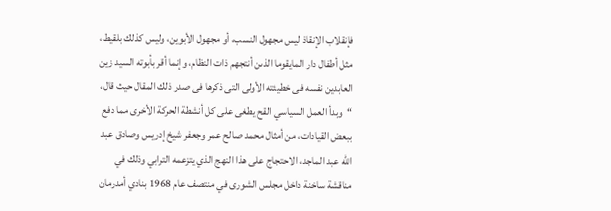فإنقلاب الإنقاذ ليس مجهول النسب، أو مجهول الأبوين، وليس كذلك بلقيط، مثل أطفال دار المايقوما الذىن أنتجهم ذات النظام، وإنما أقر بأبوته السيد زين العابدين نفسه فى خطيئته الأولى التى ذكرها فى صدر ذلك المقال حيث قال، “وبدأ العمل السياسي القح يطغى على كل أنشطة الحركة الأخرى مما دفع ببعض القيادات، من أمثال محمد صالح عمر وجعفر شيخ إدريس وصادق عبد الله عبد الماجد، الاحتجاج على هذا النهج الذي يتزعمه الترابي وذلك في مناقشة ساخنة داخل مجلس الشورى في منتصف عام 1968 بنادي أمدرمان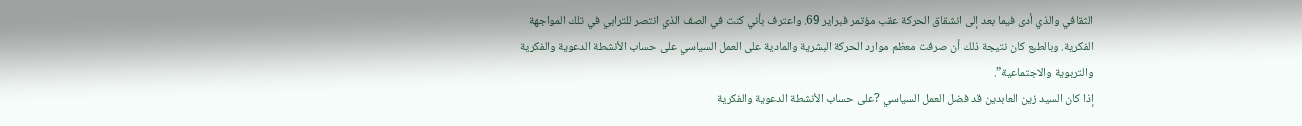الثقافي والذي أدى فيما بعد إلى انشقاق الحركة عقب مؤتمر فبراير 69. واعترف بأني كنت في الصف الذي انتصر للترابي في تلك المواجهة الفكرية. وبالطبع كان نتيجة ذلك أن صرفت معظم موارد الحركة البشرية والمادية على العمل السياسي على حساب الأنشطة الدعوية والفكرية والتربوية والاجتماعية”.
إذا كان السيد زين العابدين قد فضل العمل السياسي ?على حساب الأنشطة الدعوية والفكرية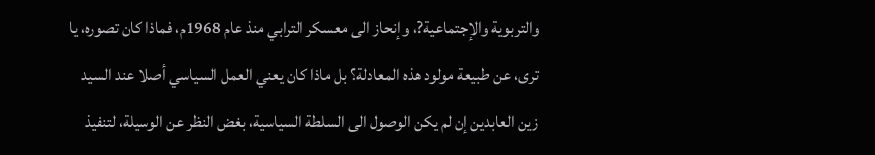والتربوية والإجتماعية?، وإنحاز الى معسكر الترابي منذ عام 1968م، فماذا كان تصوره، يا ترى، عن طبيعة مولود هذه المعادلة؟ بل ماذا كان يعني العمل السياسي أصلا عند السيد زين العابدين إن لم يكن الوصول الى السلطة السياسية، بغض النظر عن الوسيلة، لتنفيذ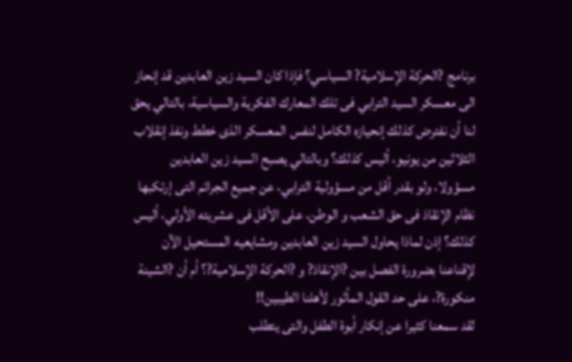برنامج ?الحركة الإسلامية? السياسي؟ فإذا كان السيد زين العابدين قد إنحاز الى معسكر السيد الترابي فى تلك المعارك الفكرية والسياسية، بالتالي يحق لنا أن نفترض كذلك إنحيازه الكامل لنفس المعسكر الذى خطط ونفذ إنقلاب الثلاثين من يونيو، أليس كذلك؟ وبالتالي يصبح السيد زين العابدين مسؤولا، ولو بقدر أقل من مسؤولية الترابي، عن جميع الجرائم التى إرتكبها نظام الإنقاذ فى حق الشعب و الوطن، على الأقل فى عشريته الأولي، أليس كذلك؟ إذن لماذا يحاول السيد زين العابدين ومشايعيه المستحيل الآن لإقناعنا بضرورة الفصل بين ?الإنقاذ? و ?الحركة الإسلامية?؟ أم أن ?الشينة منكورة?، على حد القول المأثور لأهلنا الطيبين!!
لقد سمعنا كثيرا عن إنكار أبوة الطفل والتى يتطلب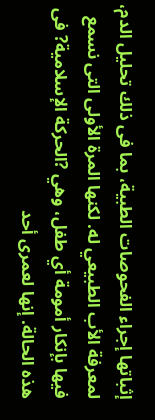إثباتها إجراء الفحوصات الطبية، بما فى ذلك تحليل الدم، لمعرفة الأب الطبيعي له. لكنها المرة الأولى التى نسمع فيها بإنكار أمومة أي طفل، وهي ?الحركة الإسلامية? فى هذه الحالة. إنها لعمرى أحد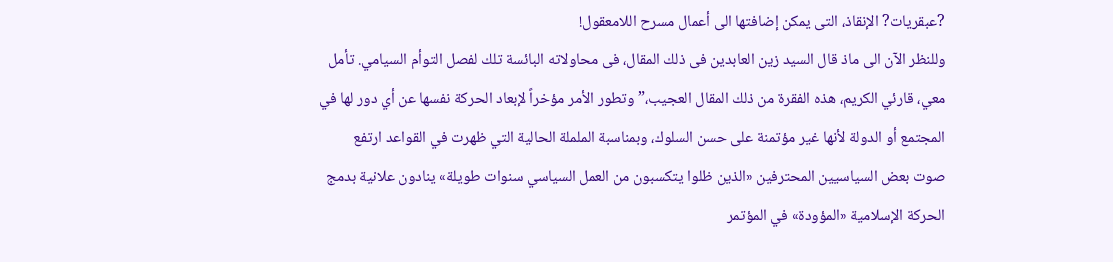?عبقريات? الإنقاذ، التى يمكن إضافتها الى أعمال مسرح اللامعقول!
وللنظر الآن الى ماذ قال السيد زين العابدين فى ذلك المقال، فى محاولاته البائسة تلك لفصل التوأم السيامي. تأمل معي، قارئي الكريم، هذه الفقرة من ذلك المقال العجيب،” وتطور الأمر مؤخراً لإبعاد الحركة نفسها عن أي دور لها في المجتمع أو الدولة لأنها غير مؤتمنة على حسن السلوك، وبمناسبة الململة الحالية التي ظهرت في القواعد ارتفع صوت بعض السياسيين المحترفين «الذين ظلوا يتكسبون من العمل السياسي سنوات طويلة» ينادون علانية بدمج الحركة الإسلامية «المؤودة» في المؤتمر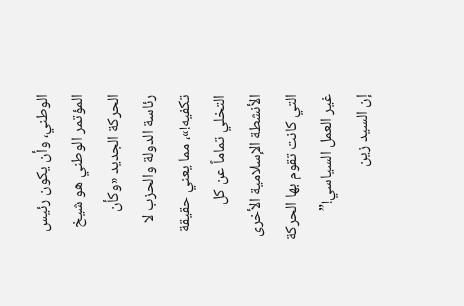الوطني، وأن يكون رئيس المؤتمر الوطني هو شيخ الحركة الجديد «وكأن رئاسة الدولة والحزب لا تكفيه!»، مما يعني حقيقة التخلي تماماً عن كل الأنشطة الإسلامية الأخرى التي كانت تقوم بها الحركة غير العمل السياسي!”
إن السيد زين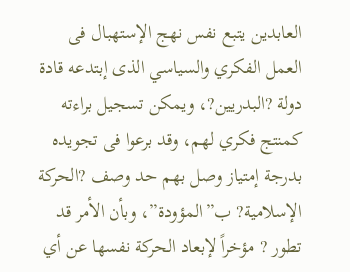العابدين يتبع نفس نهج الإستهبال فى العمل الفكري والسياسي الذى إبتدعه قادة دولة ?البدريين?، ويمكن تسجيل براءته كمنتج فكري لهم، وقد برعوا فى تجويده بدرجة إمتياز وصل بهم حد وصف ?الحركة الإسلامية? ب”المؤودة”، وبأن الأمر قد تطور ? مؤخراً لإبعاد الحركة نفسها عن أي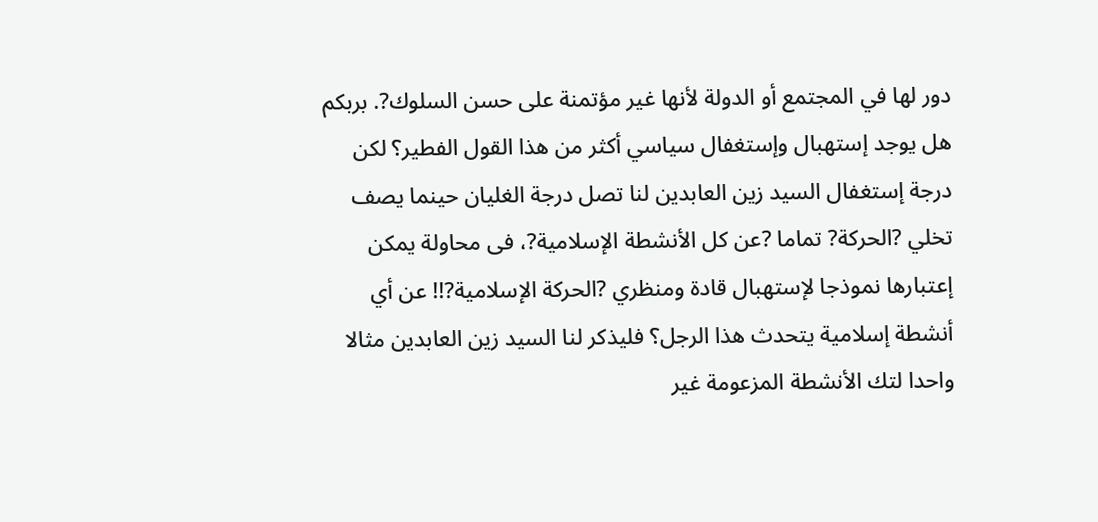دور لها في المجتمع أو الدولة لأنها غير مؤتمنة على حسن السلوك?. بربكم هل يوجد إستهبال وإستغفال سياسي أكثر من هذا القول الفطير؟ لكن درجة إستغفال السيد زين العابدين لنا تصل درجة الغليان حينما يصف تخلي ?الحركة? تماما ?عن كل الأنشطة الإسلامية?، فى محاولة يمكن إعتبارها نموذجا لإستهبال قادة ومنظري ?الحركة الإسلامية?!! عن أي أنشطة إسلامية يتحدث هذا الرجل؟ فليذكر لنا السيد زين العابدين مثالا واحدا لتك الأنشطة المزعومة غير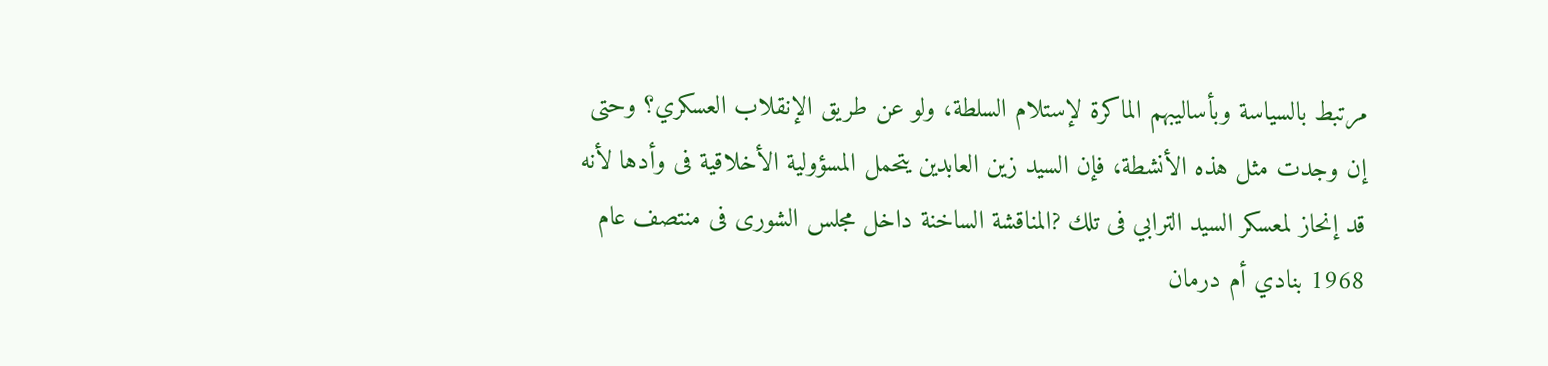مرتبط بالسياسة وبأساليبهم الماكرة لإستلام السلطة، ولو عن طريق الإنقلاب العسكري؟ وحتى إن وجدت مثل هذه الأنشطة، فإن السيد زين العابدين يتحمل المسؤولية الأخلاقية فى وأدها لأنه قد إنحاز لمعسكر السيد الترابي فى تلك ?المناقشة الساخنة داخل مجلس الشورى فى منتصف عام 1968 بنادي أم درمان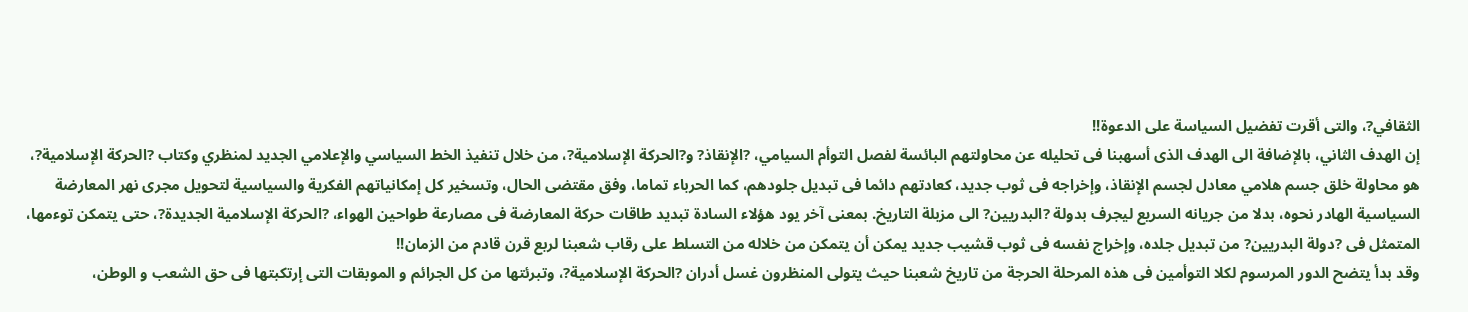الثقافي?، والتى أقرت تفضيل السياسة على الدعوة!!
إن الهدف الثاني، بالإضافة الى الهدف الذى أسهبنا فى تحليله عن محاولتهم البائسة لفصل التوأم السيامي، ?الإنقاذ? و?الحركة الإسلامية?، من خلال تنفيذ الخط السياسي والإعلامي الجديد لمنظري وكتاب ?الحركة الإسلامية?، هو محاولة خلق جسم هلامي معادل لجسم الإنقاذ، وإخراجه فى ثوب جديد، كعادتهم دائما فى تبديل جلودهم، كما الحرباء تماما، وفق مقتضى الحال، وتسخير كل إمكانياتهم الفكرية والسياسية لتحويل مجرى نهر المعارضة السياسية الهادر نحوه، بدلا من جريانه السريع ليجرف بدولة ?البدريين? الى مزبلة التاريخ. بمعنى آخر يود هؤلاء السادة تبديد طاقات حركة المعارضة فى مصارعة طواحين الهواء، ?الحركة الإسلامية الجديدة?، حتى يتمكن توءمها، المتمثل فى ?دولة البدريين? من تبديل جلده، وإخراج نفسه فى ثوب قشيب جديد يمكن أن يتمكن من خلاله من التسلط على رقاب شعبنا لربع قرن قادم من الزمان!!
وقد بدأ يتضح الدور المرسوم لكلا التوأمين فى هذه المرحلة الحرجة من تاريخ شعبنا حيث يتولى المنظرون غسل أدران ?الحركة الإسلامية?، وتبرئتها من كل الجرائم و الموبقات التى إرتكبتها فى حق الشعب و الوطن،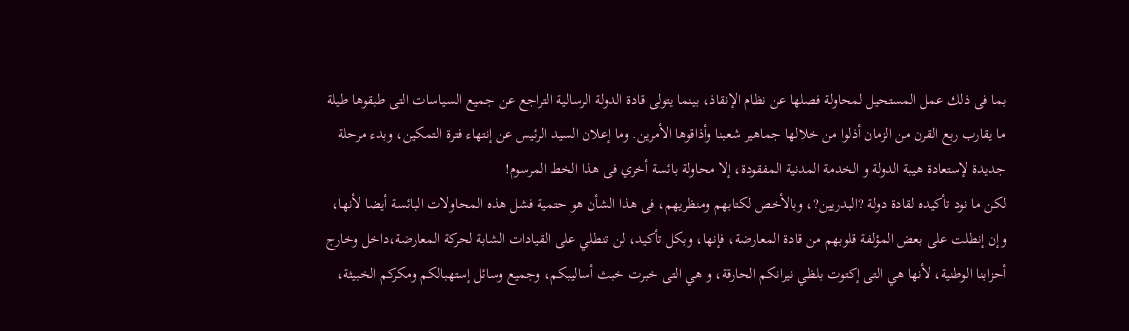بما فى ذلك عمل المستحيل لمحاولة فصلها عن نظام الإنقاذ، بينما يتولى قادة الدولة الرسالية التراجع عن جميع السياسات التى طبقوها طيلة ما يقارب ربع القرن من الزمان أذلوا من خلالها جماهير شعبنا وأذاقوها الأمرين. وما إعلان السيد الرئيس عن إنتهاء فترة التمكين، وبدء مرحلة جديدة لإستعادة هيبة الدولة و الخدمة المدنية المفقودة، إلا محاولة بائسة أخري فى هذا الخط المرسوم!
لكن ما نود تأكيده لقادة دولة ?البدريين?، وبالأخص لكتابهم ومنظريهم، فى هذا الشأن هو حتمية فشل هذه المحاولات البائسة أيضا لأنها، وإن إنطلت على بعض المؤلفة قلوبهم من قادة المعارضة، فإنها، وبكل تأكيد، لن تنطلي على القيادات الشابة لحركة المعارضة،داخل وخارج أحزابنا الوطنية، لأنها هي التى إكتوت بلظي نيرانكم الحارقة، و هي التى خبرت خبث أساليبكم، وجميع وسائل إستهبالكم ومكركم الخبيثة،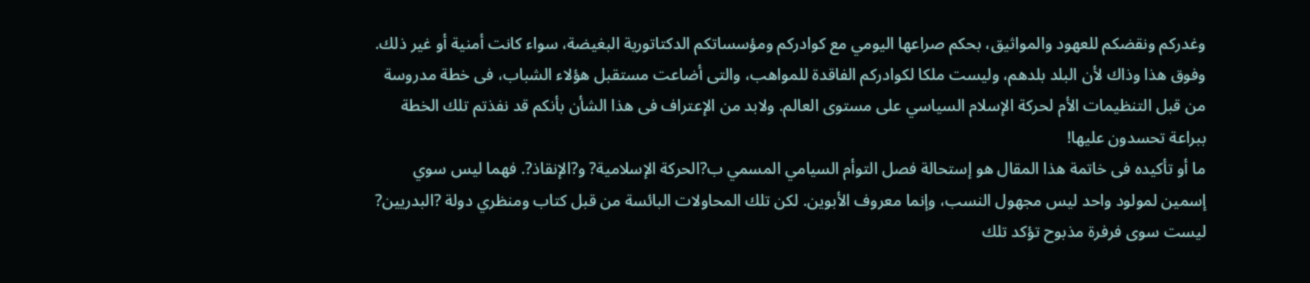وغدركم ونقضكم للعهود والمواثيق، بحكم صراعها اليومي مع كوادركم ومؤسساتكم الدكتاتورية البغيضة، سواء كانت أمنية أو غير ذلك. وفوق هذا وذاك لأن البلد بلدهم، وليست ملكا لكوادركم الفاقدة للمواهب، والتى أضاعت مستقبل هؤلاء الشباب، فى خطة مدروسة من قبل التنظيمات الأم لحركة الإسلام السياسي على مستوى العالم. ولابد من الإعتراف فى هذا الشأن بأنكم قد نفذتم تلك الخطة ببراعة تحسدون عليها!
ما أو تأكيده فى خاتمة هذا المقال هو إستحالة فصل التوأم السيامي المسمي ب?الحركة الإسلامية? و?الإنقاذ?. فهما ليس سوي إسمين لمولود واحد ليس مجهول النسب، وإنما معروف الأبوين. لكن تلك المحاولات البائسة من قبل كتاب ومنظري دولة ?البدريين? ليست سوى فرفرة مذبوح تؤكد تلك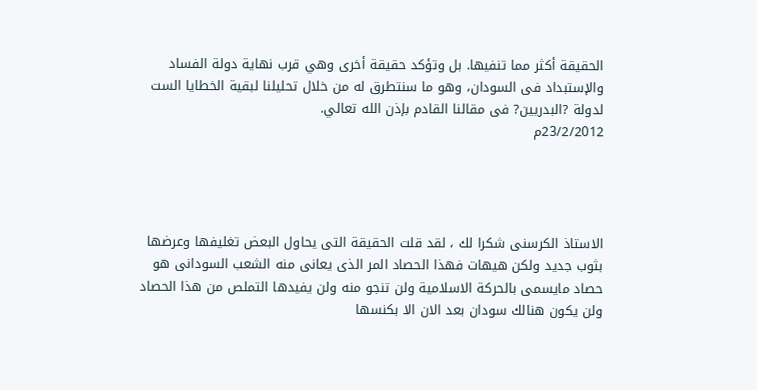الحقيقة أكثر مما تنفيها. بل وتؤكد حقيقة أخرى وهي قرب نهاية دولة الفساد والإستبداد فى السودان، وهو ما سنتطرق له من خلال تحليلنا لبقية الخطايا الست لدولة ?البدريين? فى مقالنا القادم بإذن الله تعالي.
23/2/2012م




الاستاذ الكرسنى شكرا لك ، لقد قلت الحقيقة التى يحاول البعض تغليفها وعرضها بثوب جديد ولكن هيهات فهذا الحصاد المر الذى يعانى منه الشعب السودانى هو حصاد مايسمى بالحركة الاسلامية ولن تنجو منه ولن يفيدها التملص من هذا الحصاد ولن يكون هنالك سودان بعد الان الا بكنسها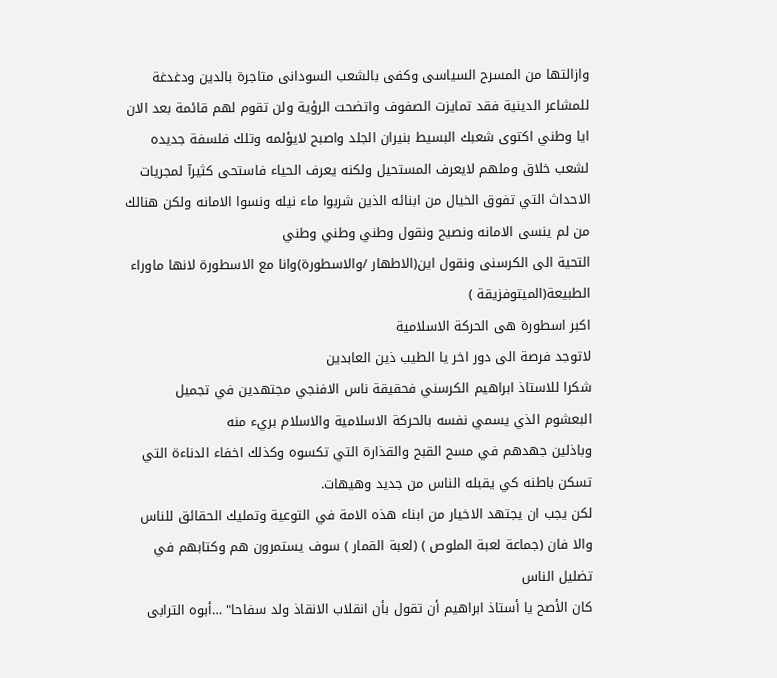وازالتها من المسرح السياسى وكفى بالشعب السودانى متاجرة بالدين ودغدغة للمشاعر الدينية فقد تمايزت الصفوف واتضحت الرؤية ولن تقوم لهم قائمة بعد الان
ايا وطني اكتوى شعبك البسيط بنيران الجلد واصبح لايؤلمه وتلك فلسفة جديده لشعب خلاق وملهم لايعرف المستحيل ولكنه يعرف الحياء فاستحى كثيرآ لمجريات الاحداث التي تفوق الخيال من ابنائه الذين شربوا ماء نيله ونسوا الامانه ولكن هنالك من لم ينسى الامانه ونصيح ونقول وطني وطني وطني
التحية الى الكرسنى ونقول اين(الاطهار /والاسطورة)وانا مع الاسطورة لانها ماوراء الطبيعة(الميتوفزيقة )
اكبر اسطورة هى الحركة الاسلامية
لاتوجد فرصة الى دور اخر يا الطيب ذين العابدين
شكرا للاستاذ ابراهيم الكرسني فحقيقة ناس الافنجي مجتهدين في تجميل البعشوم الذي يسمي نفسه بالحركة الاسلامية والاسلام بريء منه
وباذلين جهدهم في مسح القبح والقذارة التي تكسوه وكذلك اخفاء الدناءة التي تسكن باطنه كي يقبله الناس من جديد وهيهات.
لكن يجب ان يجتهد الاخيار من ابناء هذه الامة في التوعية وتمليك الحقائق للناس والا فان (جماعة لعبة الملوص ) (لعبة القمار ) سوف يستمرون هم وكتابهم في تضليل الناس
كان الأصح يا أستاذ ابراهيم أن تقول بأن انقلاب الانقاذ ولد سفاحا" …أبوه الترابى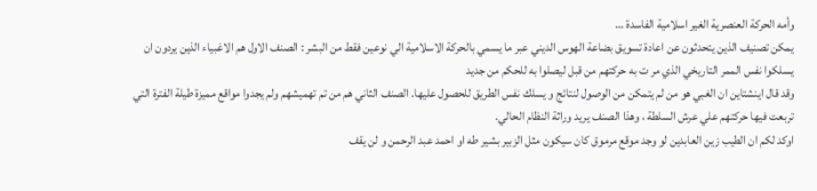وأمه الحركة العنصرية الغير اسلامية الفاسدة …
يمكن تصنيف الذين يتحدثون عن اعادة تسويق بضاعة الهوس الديني عبر ما يسمي بالحركة الاسلامية الي نوعين فقط من البشر : الصنف الاول هم الاغبياء الذين يردون ان يسلكوا نفس الممر التاريخي الذي مر ت به حركتهم من قبل ليصلوا به للحكم من جديد
وقد قال اينشتاين ان الغبي هو من لم يتمكن من الوصول لنتائج و يسلك نفس الطريق للحصول عليها. الصنف الثاني هم من تم تهميشهم ولم يجدوا مواقع مميزة طيلة الفترة التي تربعت فيها حركتهم علي عرش السلطة ، وهذا الصنف يريد وراثة النظام الحالي.
اوكد لكم ان الطيب زين العابدين لو وجد موقع مرموق كان سيكون مثل الزبير بشير طه او احمد عبد الرحمن و لن يقف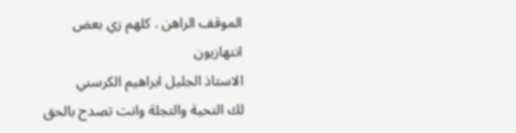الموقف الراهن . كلهم زي بعض انتهازيون
الاستاذ الجليل ابراهيم الكرسني
لك التحية والتجلة وانت تصدح بالحق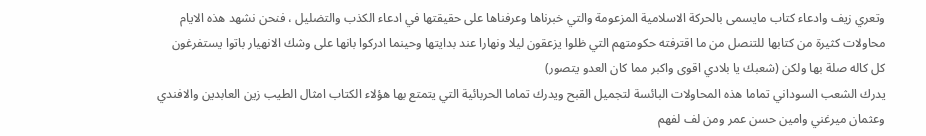وتعري زيف وادعاء كتاب مايسمى بالحركة الاسلامية المزعومة والتي خبرناها وعرفناها على حقيقتها في ادعاء الكذب والتضليل ، فنحن نشهد هذه الايام محاولات كثيرة من كتابها للتنصل من ما اقترفته حكومتهم التي ظلوا يزعقون ليلا ونهارا عند بدايتها وحينما ادركوا بانها على وشك الانهيار باتوا يستفرغون كل كاله صلة بها ولكن (شعبك يا بلادي اقوى واكبر مما كان العدو يتصور)
يدرك الشعب السوداني تماما هذه المحاولات البائسة لتجميل القبح ويدرك تماما الحربائية التي يتمتع بها هؤلاء الكتاب امثال الطيب زين العابدين والافندي وعثمان ميرغني وامين حسن عمر ومن لف لفهم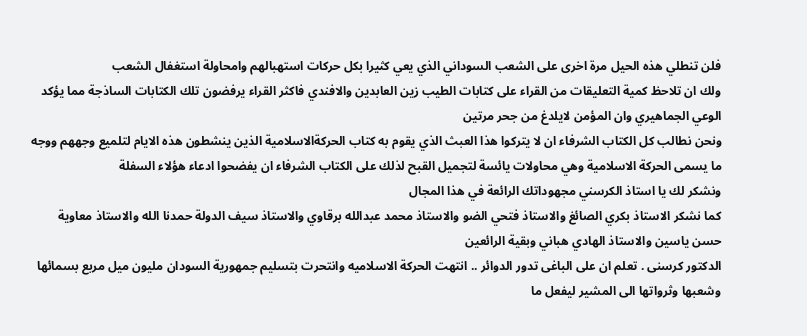فلن تنطلي هذه الحيل مرة اخرى على الشعب السوداني الذي يعي كثيرا بكل حركات استهبالهم وامحاولة استغفال الشعب
ولك ان تلاحظ كمية التعليقات من القراء على كتابات الطيب زين العابدين والافندي فاكثر القراء يرفضون تلك الكتابات الساذجة مما يؤكد الوعي الجماهيري وان المؤمن لايلدغ من جحر مرتين
ونحن نطالب كل الكتاب الشرفاء ان لا يتركوا هذا العبث الذي يقوم به كتاب الحركةالاسلامية الذين ينشطون هذه الايام لتلميع وجههم ووجه ما يسمى الحركة الاسلامية وهي محاولات يائسة لتجميل القبح لذلك على الكتاب الشرفاء ان يفضحوا ادعاء هؤلاء السفلة
ونشكر لك يا استاذ الكرسني مجهوداتك الرائعة في هذا المجال
كما نشكر الاستاذ بكري الصائغ والاستاذ فتحي الضو والاستاذ محمد عبدالله برقاوي والاستاذ سيف الدولة حمدنا الله والاستاذ معاوية حسن ياسين والاستاذ الهادي هباني وبقية الرائعين
الدكتور كرسنى . تعلم ان على الباغى تدور الدوائر .. انتهت الحركة الاسلاميه وانتحرت بتسليم جمهورية السودان مليون ميل مربع بسمائها وشعبها وثرواتها الى المشير ليفعل ما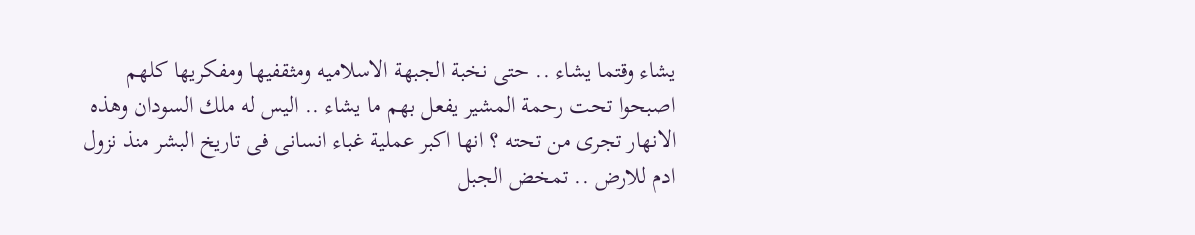يشاء وقتما يشاء .. حتى نخبة الجبهة الاسلاميه ومثقفيها ومفكريها كلهم اصبحوا تحت رحمة المشير يفعل بهم ما يشاء .. اليس له ملك السودان وهذه الانهار تجرى من تحته ؟ انها اكبر عملية غباء انسانى فى تاريخ البشر منذ نزول ادم للارض .. تمخض الجبل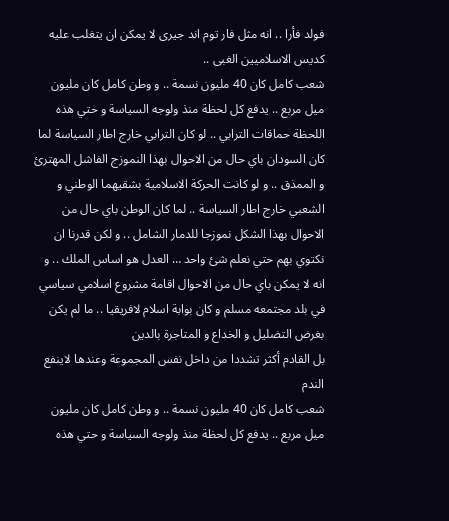فولد فأرا .. انه مثل فار توم اند جيرى لا يمكن ان يتغلب عليه كديس الاسلاميين الغبى ..
شعب كامل كان 40 مليون نسمة .. و وطن كامل كان مليون ميل مربع .. يدفع كل لحظة منذ ولوجه السياسة و حتي هذه اللحظة حماقات الترابي .. لو كان الترابي خارج اطار السياسة لما كان السودان باي حال من الاحوال بهذا النموزج الفاشل المهترئ و الممذق .. و لو كانت الحركة الاسلامية بشقيهما الوطني و الشعبي خارج اطار السياسة .. لما كان الوطن باي حال من الاحوال بهذا الشكل نموزجا للدمار الشامل .. و لكن قدرنا ان نكتوي بهم حتي نعلم شئ واحد … العدل هو اساس الملك .. و انه لا يمكن باي حال من الاحوال اقامة مشروع اسلامي سياسي في بلد مجتمعه مسلم و كان بوابة اسلام لافريقيا .. ما لم يكن بغرض التضليل و الخداع و المتاجرة بالدين
بل القادم أكثر تشددا من داخل نفس المجموعة وعندها لاينفع الندم
شعب كامل كان 40 مليون نسمة .. و وطن كامل كان مليون ميل مربع .. يدفع كل لحظة منذ ولوجه السياسة و حتي هذه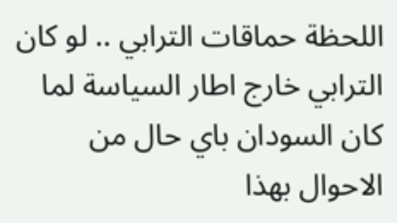اللحظة حماقات الترابي .. لو كان الترابي خارج اطار السياسة لما كان السودان باي حال من الاحوال بهذا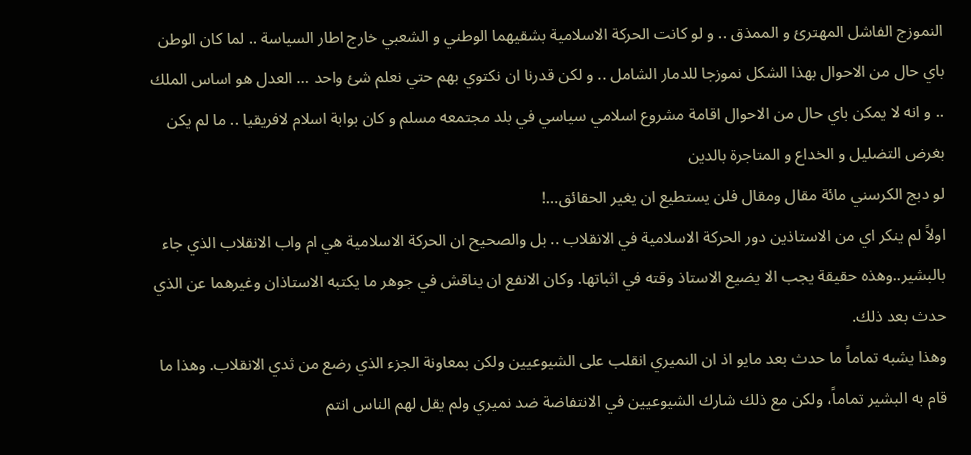النموزج الفاشل المهترئ و الممذق .. و لو كانت الحركة الاسلامية بشقيهما الوطني و الشعبي خارج اطار السياسة .. لما كان الوطن باي حال من الاحوال بهذا الشكل نموزجا للدمار الشامل .. و لكن قدرنا ان نكتوي بهم حتي نعلم شئ واحد … العدل هو اساس الملك .. و انه لا يمكن باي حال من الاحوال اقامة مشروع اسلامي سياسي في بلد مجتمعه مسلم و كان بوابة اسلام لافريقيا .. ما لم يكن بغرض التضليل و الخداع و المتاجرة بالدين
لو دبج الكرسني مائة مقال ومقال فلن يستطيع ان يغير الحقائق…!
اولاً لم ينكر اي من الاستاذين دور الحركة الاسلامية في الانقلاب .. بل والصحيح ان الحركة الاسلامية هي ام واب الانقلاب الذي جاء بالبشير..وهذه حقيقة يجب الا يضيع الاستاذ وقته في اثباتها. وكان الانفع ان يناقش في جوهر ما يكتبه الاستاذان وغيرهما عن الذي حدث بعد ذلك.
وهذا يشبه تماماً ما حدث بعد مايو اذ ان النميري انقلب على الشيوعيين ولكن بمعاونة الجزء الذي رضع من ثدي الانقلاب. وهذا ما قام به البشير تماماً، ولكن مع ذلك شارك الشيوعيين في الانتفاضة ضد نميري ولم يقل لهم الناس انتم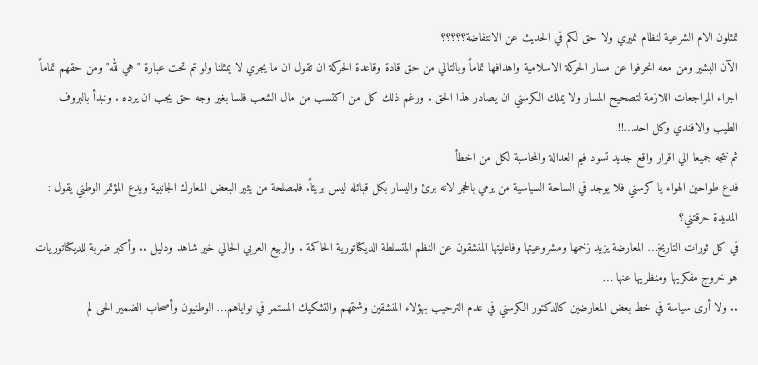تمثلون الام الشرعية لنظام نميري ولا حق لكم في الحديث عن الانتفاضة؟؟؟؟؟
الآن البشير ومن معه انحرفوا عن مسار الحركة الاسلامية واهدافها تماماً وبالتالي من حق قادة وقاعدة الحركة ان تقول ان ما يجري لا يمثلنا ولو تم تحت عبارة "هي لله" ومن حقهم تماماً اجراء المراجعات اللازمة لتصحيح المسار ولا يملك الكرسني ان يصادر هذا الحق . ورغم ذلك كل من اكتسب من مال الشعب فلسا بغير وجه حق يجب ان يرده . ونبدأ بالبروف الطيب والافندي وكل احد…!!
ثم نتجه جميعا الي اقرار واقع جديد تسود فيم العدالة والمحاسبة لكل من اخطأ
فدع طواحين الهواء يا كرسني فلا يوجد في الساحة السياسية من يرمي بالحجر لانه برئ واليسار بكل قبائله ليس بريئاً. فلمصلحة من يثير البعض المعارك الجانبية ويدع المؤتمر الوطني يقول : المديدة حرقتني؟
في كل ثورات التاريخ… المعارضة يزيد زخمها ومشروعيتها وفاعليتها المنشقون عن النظم المتسلطة الديكتاتورية الحاكمة . والربيع العربي الحالي خير شاهد ودليل .. وأكبر ضربة للديكتاتوريات هو خروج مفكريها ومنظريها عنها …
.. ولا أرى سياسة في خط بعض المعارضين كالدكتور الكرسني في عدم الترحيب بهؤلاء المنشقين وشتمهم والتشكيك المستمر في نواياهم… الوطنيون وأصحاب الضمير الحى لم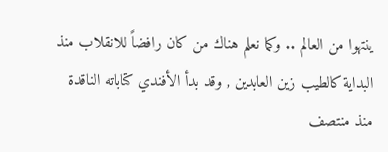ينتهوا من العالم .. وكما نعلم هناك من كان رافضاً للانقلاب منذ البداية كالطيب زين العابدين , وقد بدأ الأفندي كتاباته الناقدة منذ منتصف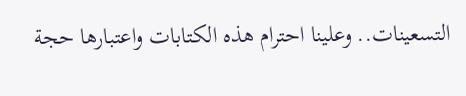التسعينات.. وعلينا احترام هذه الكتابات واعتبارها حجة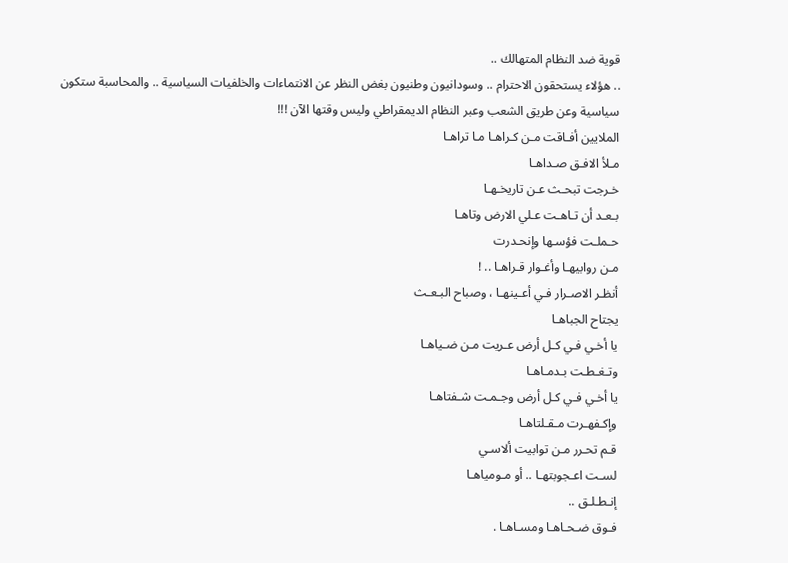قوية ضد النظام المتهالك ..
.. هؤلاء يستحقون الاحترام .. وسودانيون وطنيون بغض النظر عن الانتماءات والخلفيات السياسية .. والمحاسبة ستكون سياسية وعن طريق الشعب وعبر النظام الديمقراطي وليس وقتها الآن !!!
الملايين أفـاقت مـن كـراهـا مـا تراهـا
مـلأ الافـق صـداهـا
خـرجت تبحـث عـن تاريخـهـا
بـعـد أن تـاهـت عـلي الارض وتاهـا
حـملـت فؤسـها وإنحـدرت
مـن روابيهـا وأغـوار قـراهـا .. !
أنظـر الاصـرار فـي أعـينهـا ، وصباح البـعـث
يجتاح الجباهـا
يا أخـي فـي كـل أرض عـريت مـن ضـياهـا
وتـغـطـت بـدمـاهـا
يا أخـي فـي كـل أرض وجـمـت شـفتاهـا
وإكـفهـرت مـقـلتاهـا
قـم تحـرر مـن توابيت ألاسـي
لسـت اعـجوبتهـا .. أو مـومياهـا
إنـطـلـق ..
فـوق ضـحـاهـا ومسـاهـا .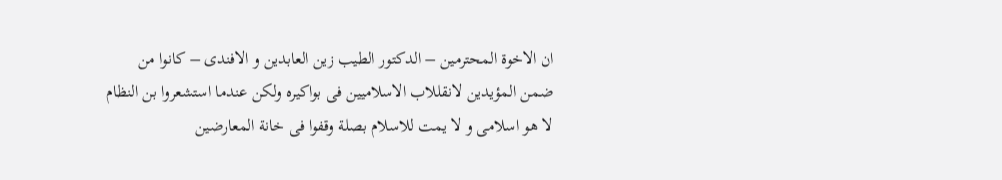ان الاخوة المحترمين – الدكتور الطيب زين العابدين و الافندى – كانوا من ضمن المؤيدين لانقللاب الاسلاميين فى بواكيره ولكن عندما استشعروا بن النظام لا هو اسلامى و لا يمت للاسلام بصلة وقفوا فى خانة المعارضين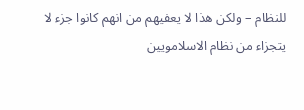للنظام – ولكن هذا لا يعفيهم من انهم كانوا جزء لا يتجزاء من نظام الاسلامويين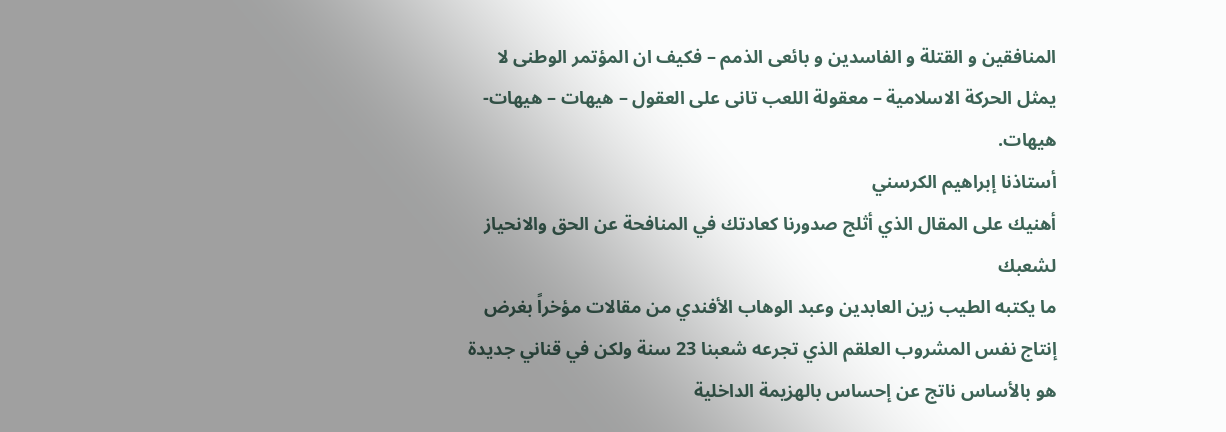المنافقين و القتلة و الفاسدين و بائعى الذمم – فكيف ان المؤتمر الوطنى لا يمثل الحركة الاسلامية – معقولة اللعب تانى على العقول – هيهات – هيهات- هيهات.
أستاذنا إبراهيم الكرسني
أهنيك على المقال الذي أثلج صدورنا كعادتك في المنافحة عن الحق والانحياز لشعبك
ما يكتبه الطيب زين العابدين وعبد الوهاب الأفندي من مقالات مؤخراً بغرض إنتاج نفس المشروب العلقم الذي تجرعه شعبنا 23 سنة ولكن في قناني جديدة
هو بالأساس ناتج عن إحساس بالهزيمة الداخلية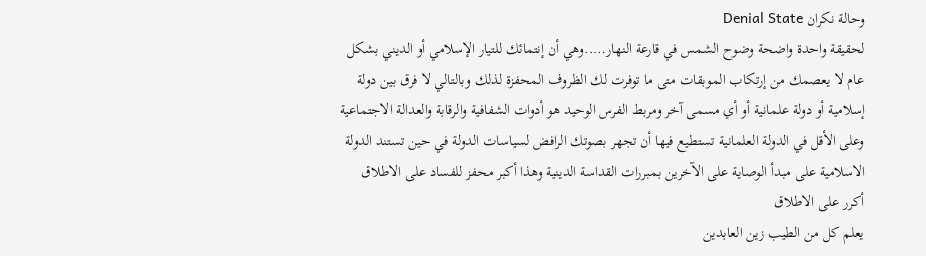وحالة نكران Denial State
لحقيقة واحدة واضحة وضوح الشمس في قارعة النهار…..وهي أن إنتمائك للتيار الإسلامي أو الديني بشكل عام لا يعصمك من إرتكاب الموبقات متى ما توفرت لك الظروف المحفزة لذلك وبالتالي لا فرق بين دولة إسلامية أو دولة علمانية أو أي مسمى آخر ومربط الفرس الوحيد هو أدوات الشفافية والرقابة والعدالة الاجتماعية
وعلى الأقل في الدولة العلمانية تستطيع فيها أن تجهر بصوتك الرافض لسياسات الدولة في حين تستند الدولة الاسلامية على مبدأ الوصاية على الآخرين بمبررات القداسة الدينية وهذا أكبر محفز للفساد على الاطلاق
أكرر على الاطلاق
يعلم كل من الطيب زين العابدين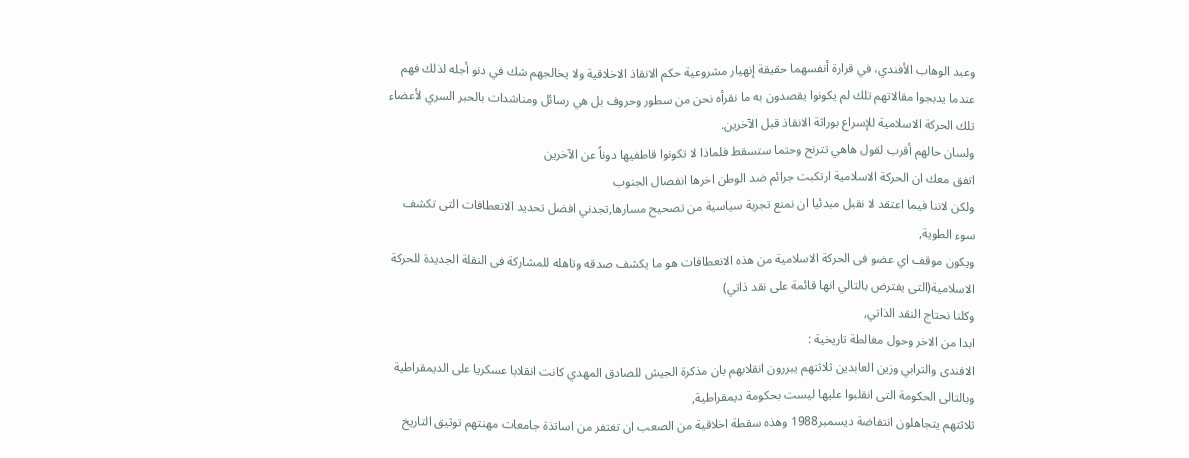وعبد الوهاب الأفندي، في قرارة أنفسهما حقيقة إنهيار مشروعية حكم الانقاذ الاخلاقية ولا يخالجهم شك في دنو أجله لذلك فهم عندما يدبجوا مقالاتهم تلك لم يكونوا يقصدون به ما نقرأه نحن من سطور وحروف بل هي رسائل ومناشدات بالحبر السري لأعضاء تلك الحركة الاسلامية للإسراع بوراثة الانقاذ قبل الآخرين.
ولسان حالهم أقرب لقول هاهي تترنح وحتما ستسقط فلماذا لا تكونوا قاطفيها دوناً عن الآخرين
اتفق معك ان الحركة الاسلامية ارتكبت جرائم ضد الوطن اخرها انفصال الجنوب
ولكن لاننا فيما اعتقد لا نقبل مبدئيا ان نمنع تجربة سياسية من تصحيح مسارها,تجدني افضل تحديد الانعطافات التى تكشف سوء الطوية,
ويكون موقف اي عضو فى الحركة الاسلامية من هذه الانعطافات هو ما يكشف صدقه وتاهله للمشاركة فى النقلة الجديدة للحركة الاسلامية(التى يفترض بالتالي انها قائمة على نقد ذاتي)
وكلنا نحتاج النقد الذاتي,
ابدا من الاخر وحول مغالطة تاريخية :
الافندى والترابي وزين العابدين ثلاثتهم يبررون انقلابهم بان مذكرة الجيش للصادق المهدي كانت انقلابا عسكريا على الديمقراطية وبالتالى الحكومة التى انقلبوا عليها ليست بحكومة ديمقراطية,
ثلاثتهم يتجاهلون انتفاضة ديسمبر1988 وهذه سقطة اخلاقية من الصعب ان تغتفر من اساتذة جامعات مهنتهم توثيق التاريخ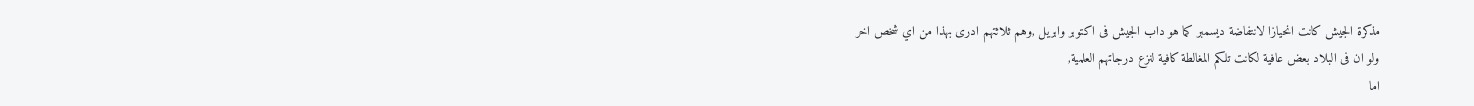مذكرة الجيش كانت انحيازا لانتفاضة ديسمبر كما هو داب الجيش فى اكتوبر وابريل ,وهم ثلاثتهم ادرى بهذا من اي شخص اخر
ولو ان فى البلاد بعض عافية لكانت تلكم المغالطة كافية لنزع درجاتهم العلمية,
اما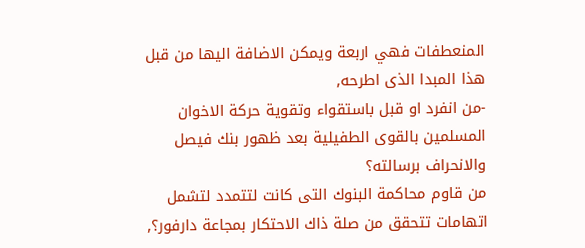المنعطفات فهي اربعة ويمكن الاضافة اليها من قبل هذا المبدا الذى اطرحه,
-من انفرد او قبل باستقواء وتقوية حركة الاخوان المسلمين بالقوى الطفيلية بعد ظهور بنك فيصل والانحراف برسالته؟
من قاوم محاكمة البنوك التى كانت لتتمدد لتشمل اتهامات تتحقق من صلة ذاك الاحتكار بمجاعة دارفور؟,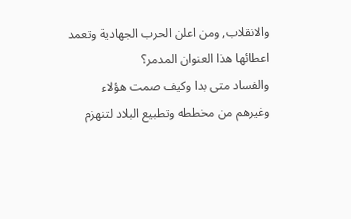والانقلاب, ومن اعلن الحرب الجهادية وتعمد اعطائها هذا العنوان المدمر؟
والفساد متى بدا وكيف صمت هؤلاء وغيرهم من مخططه وتطبيع البلاد لتنهزم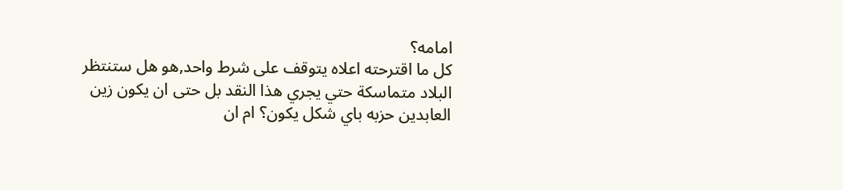امامه؟
كل ما اقترحته اعلاه يتوقف على شرط واحد,هو هل ستنتظر البلاد متماسكة حتي يجري هذا النقد بل حتى ان يكون زين العابدين حزبه باي شكل يكون؟ ام ان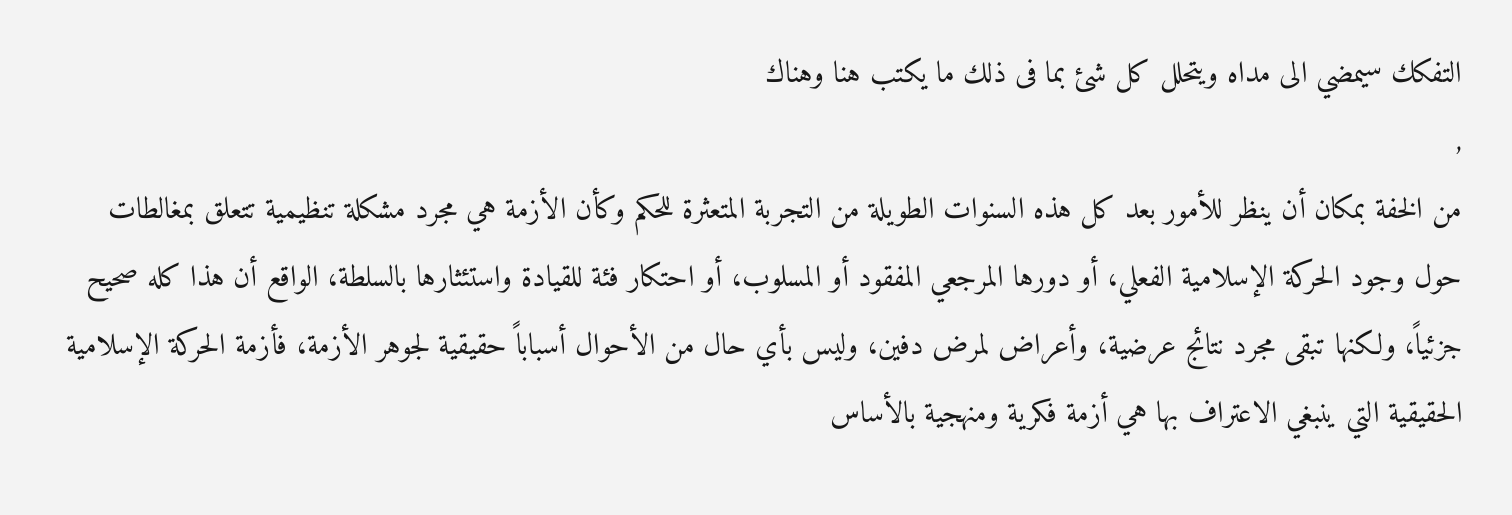التفكك سيمضي الى مداه ويتحلل كل شئ بما فى ذلك ما يكتب هنا وهناك
,
من الخفة بمكان أن ينظر للأمور بعد كل هذه السنوات الطويلة من التجربة المتعثرة للحكم وكأن الأزمة هي مجرد مشكلة تنظيمية تتعلق بمغالطات حول وجود الحركة الإسلامية الفعلي، أو دورها المرجعي المفقود أو المسلوب، أو احتكار فئة للقيادة واستئثارها بالسلطة، الواقع أن هذا كله صحيح جزئياً، ولكنها تبقى مجرد نتائج عرضية، وأعراض لمرض دفين، وليس بأي حال من الأحوال أسباباً حقيقية لجوهر الأزمة، فأزمة الحركة الإسلامية الحقيقية التي ينبغي الاعتراف بها هي أزمة فكرية ومنهجية بالأساس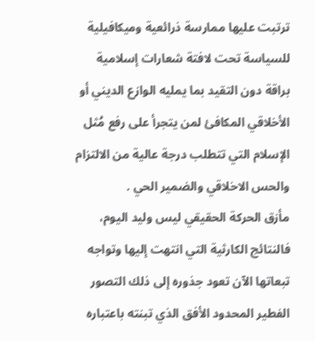ترتبت عليها ممارسة ذرائعية وميكافيلية للسياسة تحت لافتة شعارات إسلامية براقة دون التقيد بما يمليه الوازع الديني أو الأخلاقي المكافئ لمن يتجرأ على رفع مُثل الإسلام التي تتطلب درجة عالية من الالتزام والحس الاخلاقي والضمير الحي .
مأزق الحركة الحقيقي ليس وليد اليوم، فالنتائج الكارثية التي انتهت إليها وتواجه تبعاتها الآن تعود جذوره إلى ذلك التصور الفطير المحدود الأفق الذي تبنته باعتباره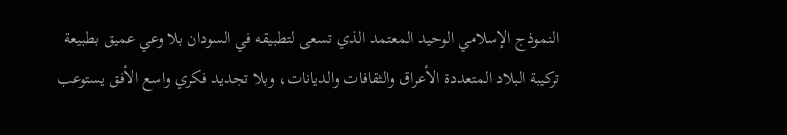النموذج الإسلامي الوحيد المعتمد الذي تسعى لتطبيقه في السودان بلا وعي عميق بطبيعة تركيبة البلاد المتعددة الأعراق والثقافات والديانات، وبلا تجديد فكري واسع الأفق يستوعب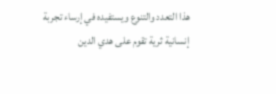هذا التعدد والتنوع ويستفيده في إرساء تجربة إنسانية ثرية تقوم على هدي الدين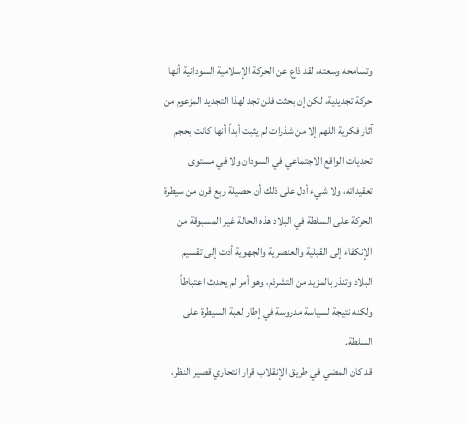وتسامحه وسعته، لقد ذاع عن الحركة الإسلامية السودانية أنها حركة تجديدية، لكن إن بحثت فلن تجد لهذا التجديد المزعوم من آثار فكرية اللهم إلا من شذرات لم يثبت أبداً أنها كانت بحجم تحديات الواقع الاجتماعي في السودان ولا في مستوى تعقيداته، ولا شيء أدل على ذلك أن حصيلة ربع قرن من سيطرة الحركة على السلطة في البلاد هذه الحالة غير المسبوقة من الإنكفاء إلى القبلية والعنصرية والجهوية أدت إلى تقسيم البلاد وتنذر بالمزيد من التشرذم، وهو أمر لم يحدث اعتباطاً ولكنه نتيجة لسياسة مدروسة في إطار لعبة السيطرة على السلطة.
قد كان المضي في طريق الإنقلاب قرار انتحاري قصير النظر،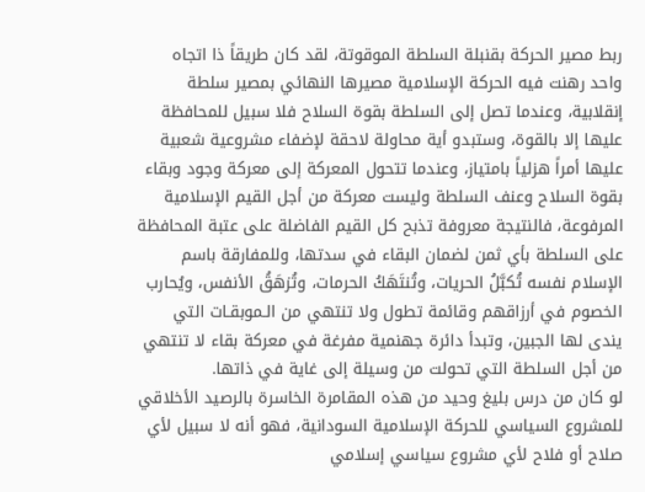ربط مصير الحركة بقنبلة السلطة الموقوتة، لقد كان طريقاً ذا اتجاه واحد رهنت فيه الحركة الإسلامية مصيرها النهائي بمصير سلطة إنقلابية، وعندما تصل إلى السلطة بقوة السلاح فلا سبيل للمحافظة عليها إلا بالقوة، وستبدو أية محاولة لاحقة لإضفاء مشروعية شعبية عليها أمراً هزلياً بامتياز، وعندما تتحول المعركة إلى معركة وجود وبقاء بقوة السلاح وعنف السلطة وليست معركة من أجل القيم الإسلامية المرفوعة، فالنتيجة معروفة تذبح كل القيم الفاضلة على عتبة المحافظة على السلطة بأي ثمن لضمان البقاء في سدتها، وللمفارقة باسم الإسلام نفسه تُكبَّلُ الحريات، وتُنتَهَكُ الحرمات، وتُزهَقُ الأنفس، ويُحارب الخصوم في أرزاقهم وقائمة تطول ولا تنتهي من الـموبقـات التي يندى لها الجبين، وتبدأ دائرة جهنمية مفرغة في معركة بقاء لا تنتهي من أجل السلطة التي تحولت من وسيلة إلى غاية في ذاتها.
لو كان من درس بليغ وحيد من هذه المقامرة الخاسرة بالرصيد الأخلاقي للمشروع السياسي للحركة الإسلامية السودانية، فهو أنه لا سبيل لأي صلاح أو فلاح لأي مشروع سياسي إسلامي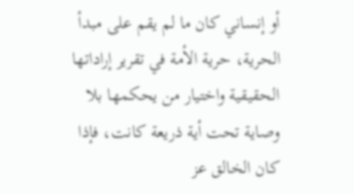أو إنساني كان ما لم يقم على مبدأ الحرية، حرية الأمة في تقرير إراداتها الحقيقية واختيار من يحكمها بلا وصاية تحت أية ذريعة كانت، فإذا كان الخالق عز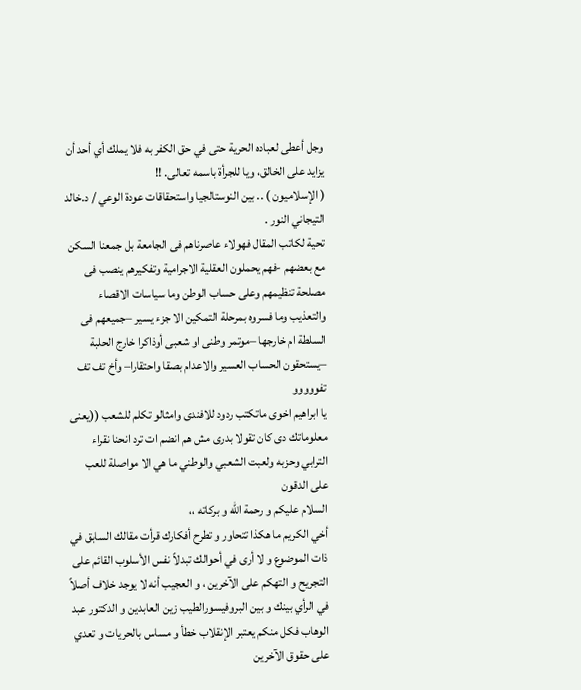وجل أعطى لعباده الحرية حتى في حق الكفر به فلا يملك أي أحد أن يزايد على الخالق، ويا للجرأة باسمه تعالى. !!
( الإسلاميون ) .. بين النوستالجيا واستحقاقات عودة الوعي / د.خالد التيجاني النور .
تحية لكاتب المقال فهولاء عاصرناهم فى الجامعة بل جمعنا السكن مع بعضهم -فهم يحملون العقلية الاجرامية وتفكيرهم ينصب فى مصلحة تنظيمهم وعلى حساب الوطن وما سياسات الاقصاء والتعذيب وما فسروه بمرحلة التمكين الا جزء يسير –جميعهم فى السلطة ام خارجها –موتمر وطنى او شعبى أوذاكرا خارج الحلبة –يستحقون الحساب العسير والاعدام بصقا واحتقارا– وأخ تف تف تفووووو
يا ابراهيم اخوى ماتكتب ردود للافندى وامثالو تكلم للشعب ((يعنى معلوماتك دى كان تقولا بدرى مش هم انضم ات ترد انحنا نقراء
الترابي وحزبه ولعبت الشعبي والوطني ما هي الا مواصلة للعب على الدقون
السلام عليكم و رحمة الله و بركاته ،،
أخي الكريم ما هكذا تتحاور و تطرح أفكارك قرأت مقالك السابق في ذات الموضوع و لا أرى في أحوالك تبدلاً نفس الأسلوب القائم على التجريح و التهكم على الآخرين ، و العجيب أنه لا يوجد خلاف أصلاً في الرأي بينك و بين البروفيسورالطيب زين العابدين و الدكتور عبد الوهاب فكل منكم يعتبر الإنقلاب خطأ و مساس بالحريات و تعدي على حقوق الآخرين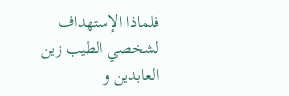فلماذا الإستهداف لشخصي الطيب زين العابدين و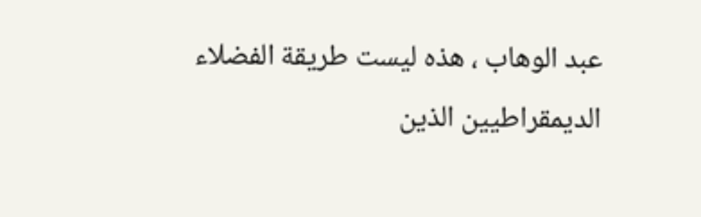عبد الوهاب ، هذه ليست طريقة الفضلاء الديمقراطيين الذين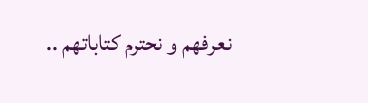نعرفهم و نحترم كتاباتهم ..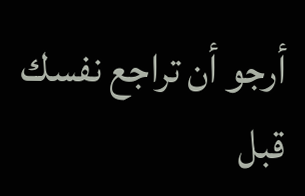أرجو أن تراجع نفسك قبل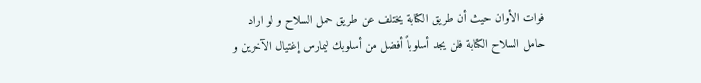فوات الأوان حيث أن طريق الكتابة يختلف عن طريق حمل السلاح و لو اراد حامل السلاح الكتابة فلن يجد أسلوباً أفضل من أسلوبك ليمارس إغتيال الآخرين و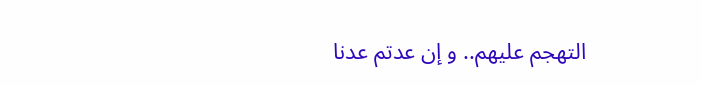التهجم عليهم.. و إن عدتم عدنا